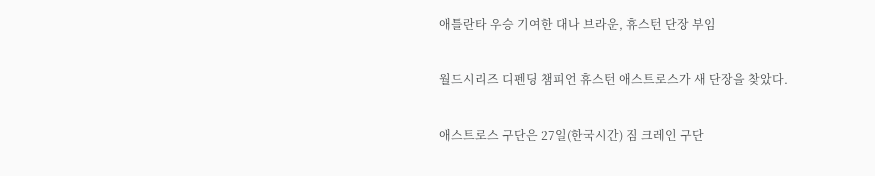애틀란타 우승 기여한 대나 브라운, 휴스턴 단장 부임

월드시리즈 디펜딩 챔피언 휴스턴 애스트로스가 새 단장을 찾았다.

애스트로스 구단은 27일(한국시간) 짐 크레인 구단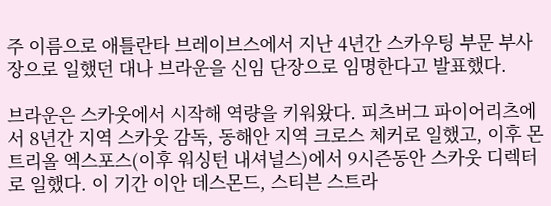주 이름으로 애틀란타 브레이브스에서 지난 4년간 스카우팅 부문 부사장으로 일했던 대나 브라운을 신임 단장으로 임명한다고 발표했다.

브라운은 스카웃에서 시작해 역량을 키워왔다. 피츠버그 파이어리츠에서 8년간 지역 스카웃 감독, 동해안 지역 크로스 체커로 일했고, 이후 몬트리올 엑스포스(이후 워싱턴 내셔널스)에서 9시즌동안 스카웃 디렉터로 일했다. 이 기간 이안 데스몬드, 스티븐 스트라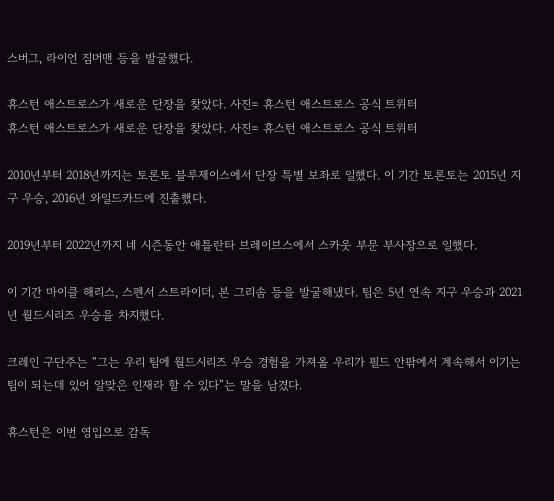스버그, 라이언 짐머맨 등을 발굴했다.

휴스턴 애스트로스가 새로운 단장을 찾았다. 사진= 휴스턴 애스트로스 공식 트위터
휴스턴 애스트로스가 새로운 단장을 찾았다. 사진= 휴스턴 애스트로스 공식 트위터

2010년부터 2018년까지는 토론토 블루제이스에서 단장 특별 보좌로 일했다. 이 기간 토론토는 2015년 지구 우승, 2016년 와일드카드에 진출했다.

2019년부터 2022년까지 네 시즌동안 애틀란타 브레이브스에서 스카웃 부문 부사장으로 일했다.

이 기간 마이클 해리스, 스펜서 스트라이더, 본 그리솜 등을 발굴해냈다. 팀은 5년 연속 지구 우승과 2021년 월드시리즈 우승을 차지했다.

크레인 구단주는 “그는 우리 팀에 월드시리즈 우승 경험을 가져올 우리가 필드 안팎에서 계속해서 이기는 팀이 되는데 있어 알맞은 인재라 할 수 있다”는 말을 남겼다.

휴스턴은 이번 영입으로 감독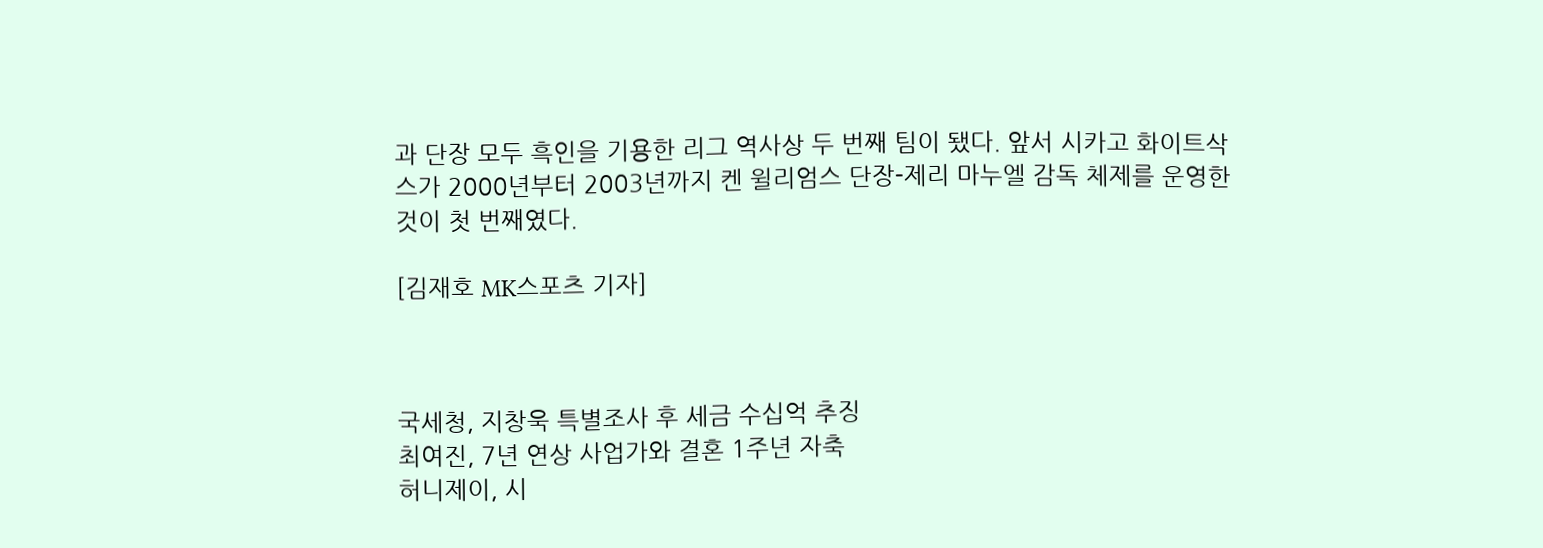과 단장 모두 흑인을 기용한 리그 역사상 두 번째 팀이 됐다. 앞서 시카고 화이트삭스가 2000년부터 2003년까지 켄 윌리엄스 단장-제리 마누엘 감독 체제를 운영한 것이 첫 번째였다.

[김재호 MK스포츠 기자]



국세청, 지창욱 특별조사 후 세금 수십억 추징
최여진, 7년 연상 사업가와 결혼 1주년 자축
허니제이, 시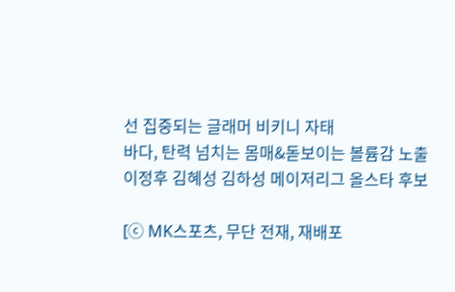선 집중되는 글래머 비키니 자태
바다, 탄력 넘치는 몸매&돋보이는 볼륨감 노출
이정후 김혜성 김하성 메이저리그 올스타 후보

[ⓒ MK스포츠, 무단 전재, 재배포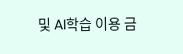및 AI학습 이용 금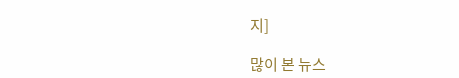지]

많이 본 뉴스